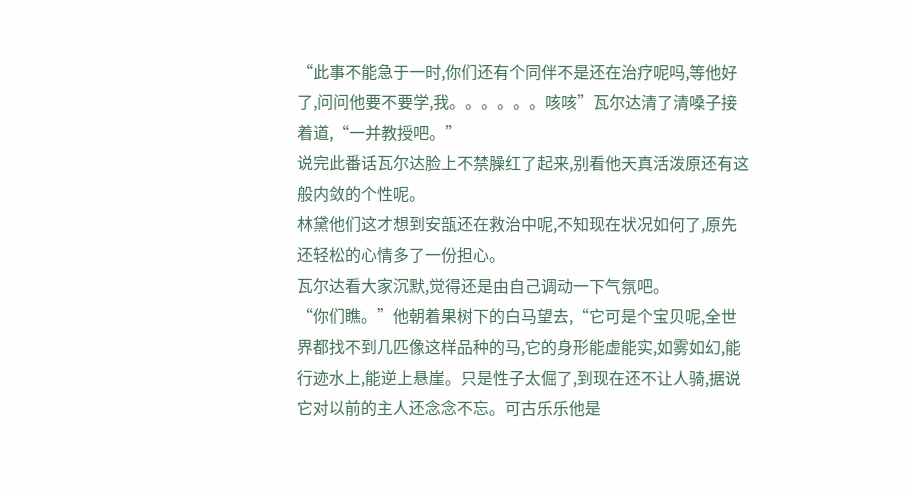“此事不能急于一时,你们还有个同伴不是还在治疗呢吗,等他好了,问问他要不要学,我。。。。。。咳咳”瓦尔达清了清嗓子接着道,“一并教授吧。”
说完此番话瓦尔达脸上不禁臊红了起来,别看他天真活泼原还有这般内敛的个性呢。
林黛他们这才想到安瓿还在救治中呢,不知现在状况如何了,原先还轻松的心情多了一份担心。
瓦尔达看大家沉默,觉得还是由自己调动一下气氛吧。
“你们瞧。”他朝着果树下的白马望去,“它可是个宝贝呢,全世界都找不到几匹像这样品种的马,它的身形能虚能实,如雾如幻,能行迹水上,能逆上悬崖。只是性子太倔了,到现在还不让人骑,据说它对以前的主人还念念不忘。可古乐乐他是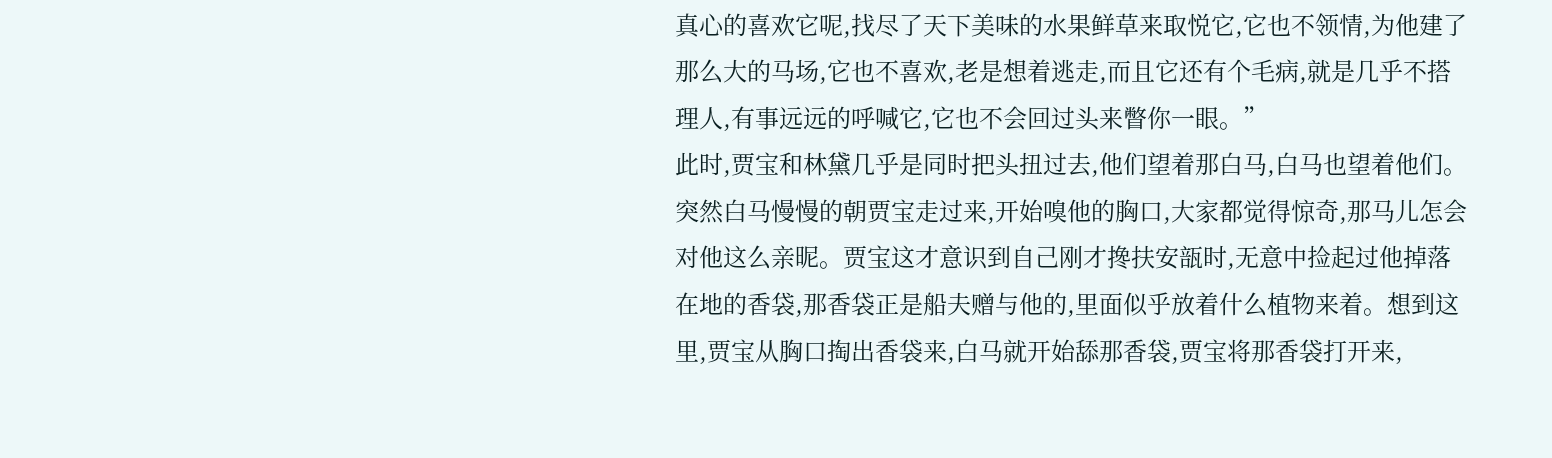真心的喜欢它呢,找尽了天下美味的水果鲜草来取悦它,它也不领情,为他建了那么大的马场,它也不喜欢,老是想着逃走,而且它还有个毛病,就是几乎不搭理人,有事远远的呼喊它,它也不会回过头来瞥你一眼。”
此时,贾宝和林黛几乎是同时把头扭过去,他们望着那白马,白马也望着他们。突然白马慢慢的朝贾宝走过来,开始嗅他的胸口,大家都觉得惊奇,那马儿怎会对他这么亲昵。贾宝这才意识到自己刚才搀扶安瓿时,无意中捡起过他掉落在地的香袋,那香袋正是船夫赠与他的,里面似乎放着什么植物来着。想到这里,贾宝从胸口掏出香袋来,白马就开始舔那香袋,贾宝将那香袋打开来,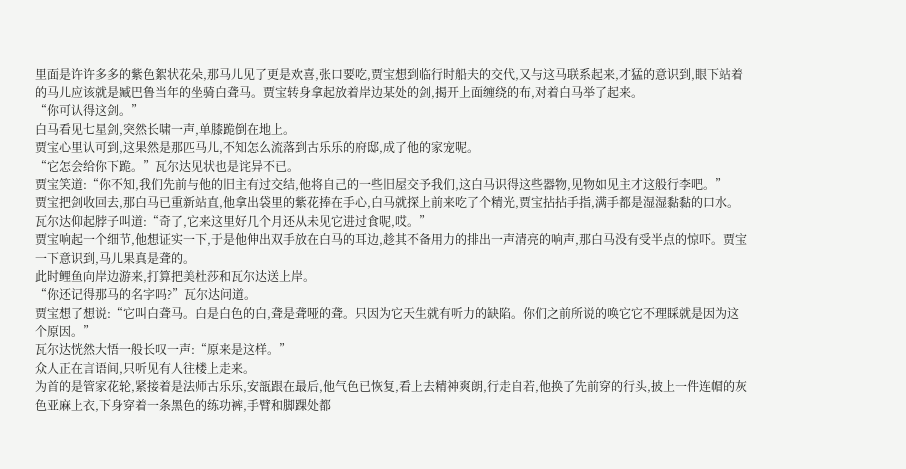里面是许许多多的紫色絮状花朵,那马儿见了更是欢喜,张口要吃,贾宝想到临行时船夫的交代,又与这马联系起来,才猛的意识到,眼下站着的马儿应该就是臧巴鲁当年的坐骑白聋马。贾宝转身拿起放着岸边某处的剑,揭开上面缠绕的布,对着白马举了起来。
“你可认得这剑。”
白马看见七星剑,突然长啸一声,单膝跪倒在地上。
贾宝心里认可到,这果然是那匹马儿,不知怎么流落到古乐乐的府邸,成了他的家宠呢。
“它怎会给你下跪。”瓦尔达见状也是诧异不已。
贾宝笑道:“你不知,我们先前与他的旧主有过交结,他将自己的一些旧屋交予我们,这白马识得这些器物,见物如见主才这般行李吧。”
贾宝把剑收回去,那白马已重新站直,他拿出袋里的紫花捧在手心,白马就探上前来吃了个精光,贾宝拈拈手指,满手都是湿湿黏黏的口水。
瓦尔达仰起脖子叫道:“奇了,它来这里好几个月还从未见它进过食呢,哎。”
贾宝响起一个细节,他想证实一下,于是他伸出双手放在白马的耳边,趁其不备用力的排出一声清亮的响声,那白马没有受半点的惊吓。贾宝一下意识到,马儿果真是聋的。
此时鲤鱼向岸边游来,打算把美杜莎和瓦尔达送上岸。
“你还记得那马的名字吗?”瓦尔达问道。
贾宝想了想说:“它叫白聋马。白是白色的白,聋是聋哑的聋。只因为它天生就有听力的缺陷。你们之前所说的唤它它不理睬就是因为这个原因。”
瓦尔达恍然大悟一般长叹一声:“原来是这样。”
众人正在言语间,只听见有人往楼上走来。
为首的是管家花轮,紧接着是法师古乐乐,安瓿跟在最后,他气色已恢复,看上去精神爽朗,行走自若,他换了先前穿的行头,披上一件连帽的灰色亚麻上衣,下身穿着一条黑色的练功裤,手臂和脚踝处都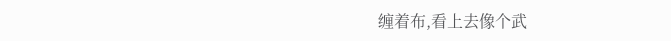缠着布,看上去像个武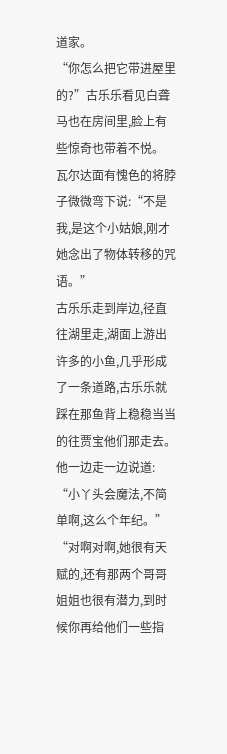道家。
“你怎么把它带进屋里的?”古乐乐看见白聋马也在房间里,脸上有些惊奇也带着不悦。
瓦尔达面有愧色的将脖子微微弯下说:“不是我,是这个小姑娘,刚才她念出了物体转移的咒语。”
古乐乐走到岸边,径直往湖里走,湖面上游出许多的小鱼,几乎形成了一条道路,古乐乐就踩在那鱼背上稳稳当当的往贾宝他们那走去。他一边走一边说道:
“小丫头会魔法,不简单啊,这么个年纪。”
“对啊对啊,她很有天赋的,还有那两个哥哥姐姐也很有潜力,到时候你再给他们一些指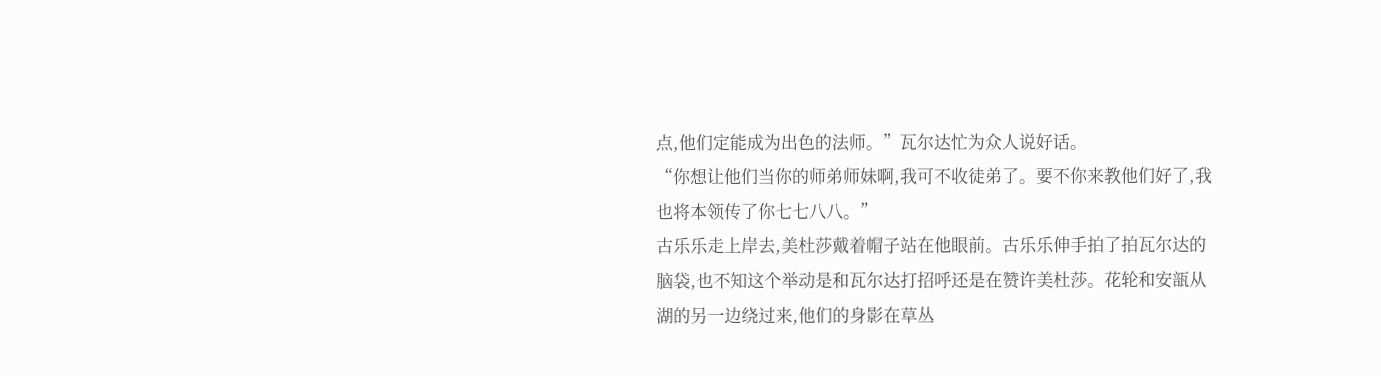点,他们定能成为出色的法师。”瓦尔达忙为众人说好话。
“你想让他们当你的师弟师妹啊,我可不收徒弟了。要不你来教他们好了,我也将本领传了你七七八八。”
古乐乐走上岸去,美杜莎戴着帽子站在他眼前。古乐乐伸手拍了拍瓦尔达的脑袋,也不知这个举动是和瓦尔达打招呼还是在赞许美杜莎。花轮和安瓿从湖的另一边绕过来,他们的身影在草丛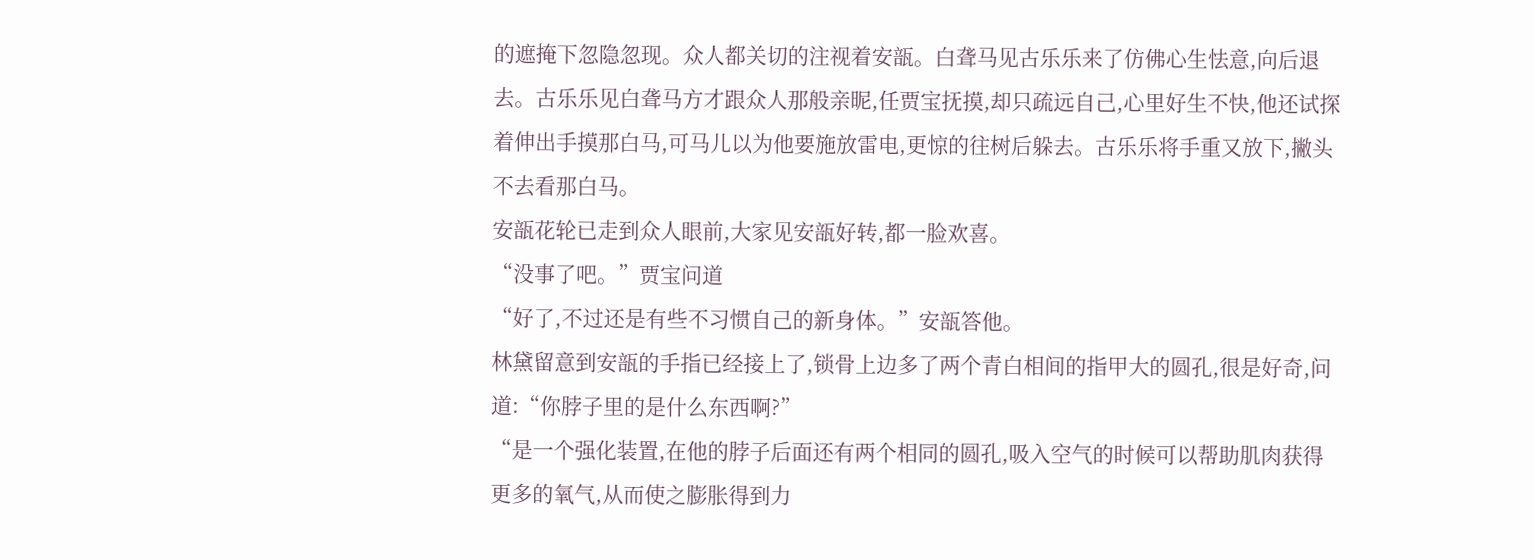的遮掩下忽隐忽现。众人都关切的注视着安瓿。白聋马见古乐乐来了仿佛心生怯意,向后退去。古乐乐见白聋马方才跟众人那般亲昵,任贾宝抚摸,却只疏远自己,心里好生不快,他还试探着伸出手摸那白马,可马儿以为他要施放雷电,更惊的往树后躲去。古乐乐将手重又放下,撇头不去看那白马。
安瓿花轮已走到众人眼前,大家见安瓿好转,都一脸欢喜。
“没事了吧。”贾宝问道
“好了,不过还是有些不习惯自己的新身体。”安瓿答他。
林黛留意到安瓿的手指已经接上了,锁骨上边多了两个青白相间的指甲大的圆孔,很是好奇,问道:“你脖子里的是什么东西啊?”
“是一个强化装置,在他的脖子后面还有两个相同的圆孔,吸入空气的时候可以帮助肌肉获得更多的氧气,从而使之膨胀得到力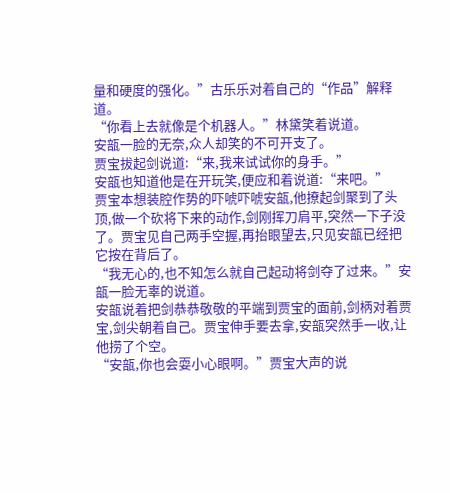量和硬度的强化。”古乐乐对着自己的“作品”解释道。
“你看上去就像是个机器人。”林黛笑着说道。
安瓿一脸的无奈,众人却笑的不可开支了。
贾宝拔起剑说道:“来,我来试试你的身手。”
安瓿也知道他是在开玩笑,便应和着说道:“来吧。”
贾宝本想装腔作势的吓唬吓唬安瓿,他撩起剑聚到了头顶,做一个砍将下来的动作,剑刚挥刀肩平,突然一下子没了。贾宝见自己两手空握,再抬眼望去,只见安瓿已经把它按在背后了。
“我无心的,也不知怎么就自己起动将剑夺了过来。”安瓿一脸无辜的说道。
安瓿说着把剑恭恭敬敬的平端到贾宝的面前,剑柄对着贾宝,剑尖朝着自己。贾宝伸手要去拿,安瓿突然手一收,让他捞了个空。
“安瓿,你也会耍小心眼啊。”贾宝大声的说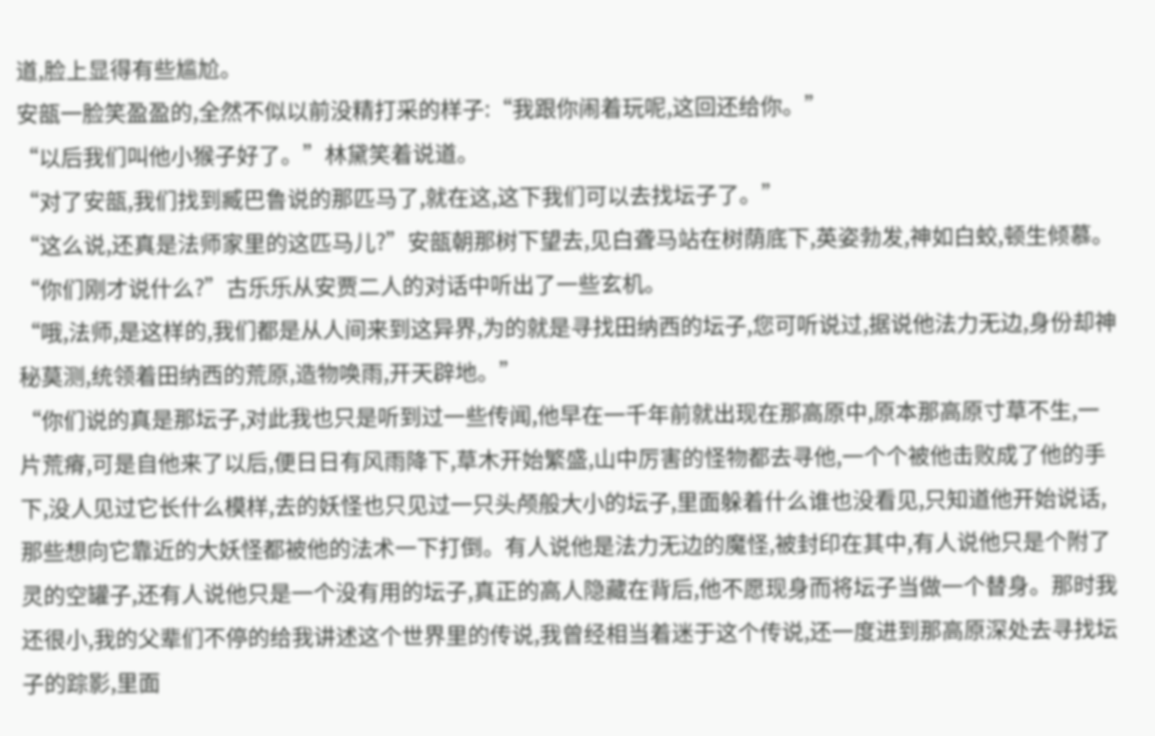道,脸上显得有些尴尬。
安瓿一脸笑盈盈的,全然不似以前没精打采的样子:“我跟你闹着玩呢,这回还给你。”
“以后我们叫他小猴子好了。”林黛笑着说道。
“对了安瓿,我们找到臧巴鲁说的那匹马了,就在这,这下我们可以去找坛子了。”
“这么说,还真是法师家里的这匹马儿?”安瓿朝那树下望去,见白聋马站在树荫底下,英姿勃发,神如白蛟,顿生倾慕。
“你们刚才说什么?”古乐乐从安贾二人的对话中听出了一些玄机。
“哦,法师,是这样的,我们都是从人间来到这异界,为的就是寻找田纳西的坛子,您可听说过,据说他法力无边,身份却神秘莫测,统领着田纳西的荒原,造物唤雨,开天辟地。”
“你们说的真是那坛子,对此我也只是听到过一些传闻,他早在一千年前就出现在那高原中,原本那高原寸草不生,一片荒瘠,可是自他来了以后,便日日有风雨降下,草木开始繁盛,山中厉害的怪物都去寻他,一个个被他击败成了他的手下,没人见过它长什么模样,去的妖怪也只见过一只头颅般大小的坛子,里面躲着什么谁也没看见,只知道他开始说话,那些想向它靠近的大妖怪都被他的法术一下打倒。有人说他是法力无边的魔怪,被封印在其中,有人说他只是个附了灵的空罐子,还有人说他只是一个没有用的坛子,真正的高人隐藏在背后,他不愿现身而将坛子当做一个替身。那时我还很小,我的父辈们不停的给我讲述这个世界里的传说,我曾经相当着迷于这个传说,还一度进到那高原深处去寻找坛子的踪影,里面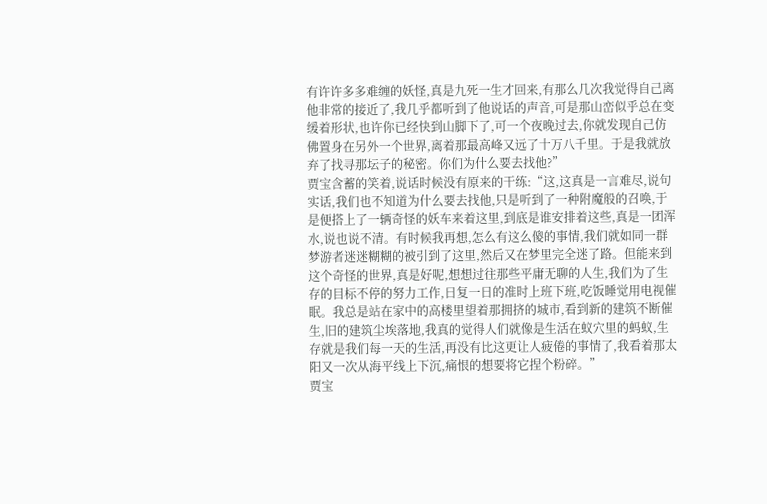有许许多多难缠的妖怪,真是九死一生才回来,有那么几次我觉得自己离他非常的接近了,我几乎都听到了他说话的声音,可是那山峦似乎总在变缓着形状,也许你已经快到山脚下了,可一个夜晚过去,你就发现自己仿佛置身在另外一个世界,离着那最高峰又远了十万八千里。于是我就放弃了找寻那坛子的秘密。你们为什么要去找他?”
贾宝含蓄的笑着,说话时候没有原来的干练:“这,这真是一言难尽,说句实话,我们也不知道为什么要去找他,只是听到了一种附魔般的召唤,于是便搭上了一辆奇怪的妖车来着这里,到底是谁安排着这些,真是一团浑水,说也说不清。有时候我再想,怎么有这么傻的事情,我们就如同一群梦游者迷迷糊糊的被引到了这里,然后又在梦里完全迷了路。但能来到这个奇怪的世界,真是好呢,想想过往那些平庸无聊的人生,我们为了生存的目标不停的努力工作,日复一日的准时上班下班,吃饭睡觉用电视催眠。我总是站在家中的高楼里望着那拥挤的城市,看到新的建筑不断催生,旧的建筑尘埃落地,我真的觉得人们就像是生活在蚁穴里的蚂蚁,生存就是我们每一天的生活,再没有比这更让人疲倦的事情了,我看着那太阳又一次从海平线上下沉,痛恨的想要将它捏个粉碎。”
贾宝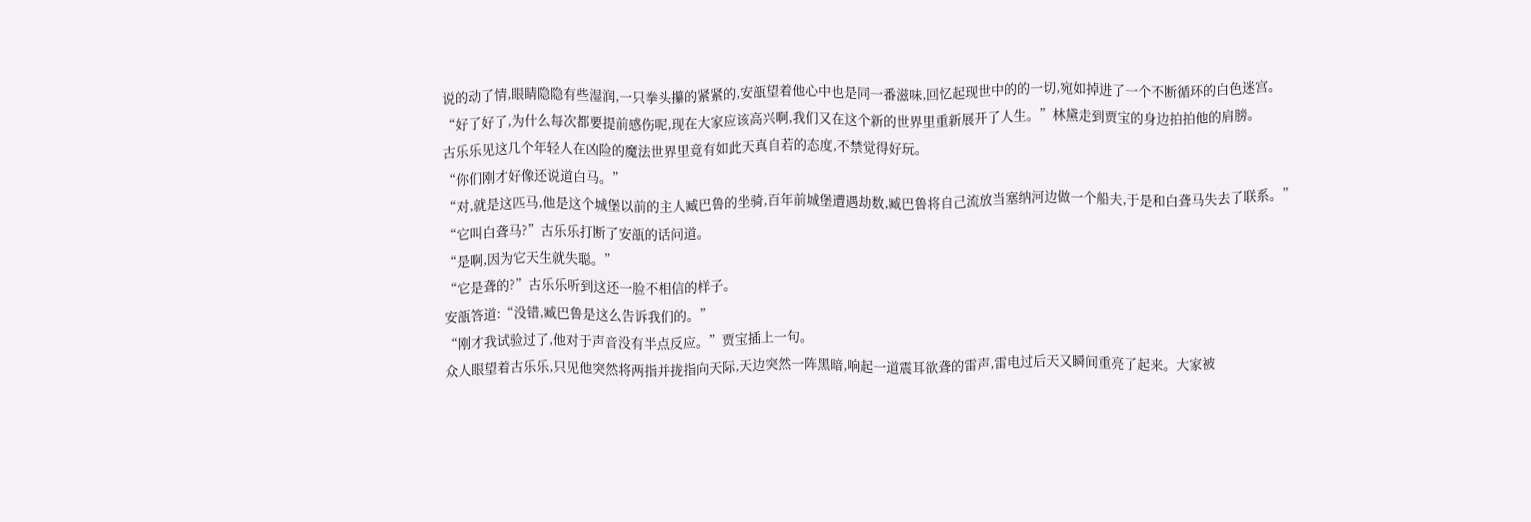说的动了情,眼睛隐隐有些湿润,一只拳头攥的紧紧的,安瓿望着他心中也是同一番滋味,回忆起现世中的的一切,宛如掉进了一个不断循环的白色迷宫。
“好了好了,为什么每次都要提前感伤呢,现在大家应该高兴啊,我们又在这个新的世界里重新展开了人生。”林黛走到贾宝的身边拍拍他的肩膀。
古乐乐见这几个年轻人在凶险的魔法世界里竟有如此天真自若的态度,不禁觉得好玩。
“你们刚才好像还说道白马。”
“对,就是这匹马,他是这个城堡以前的主人臧巴鲁的坐骑,百年前城堡遭遇劫数,臧巴鲁将自己流放当塞纳河边做一个船夫,于是和白聋马失去了联系。”
“它叫白聋马?”古乐乐打断了安瓿的话问道。
“是啊,因为它天生就失聪。”
“它是聋的?”古乐乐听到这还一脸不相信的样子。
安瓿答道:“没错,臧巴鲁是这么告诉我们的。”
“刚才我试验过了,他对于声音没有半点反应。”贾宝插上一句。
众人眼望着古乐乐,只见他突然将两指并拢指向天际,天边突然一阵黑暗,响起一道震耳欲聋的雷声,雷电过后天又瞬间重亮了起来。大家被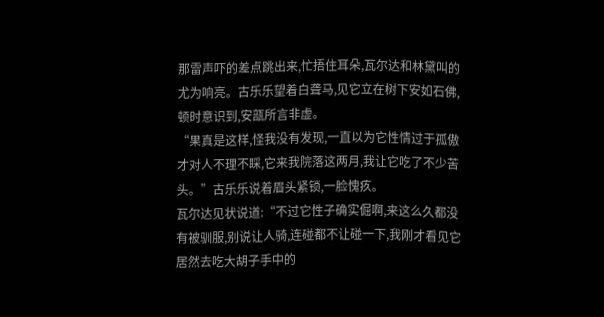那雷声吓的差点跳出来,忙捂住耳朵,瓦尔达和林黛叫的尤为响亮。古乐乐望着白聋马,见它立在树下安如石佛,顿时意识到,安瓿所言非虚。
“果真是这样,怪我没有发现,一直以为它性情过于孤傲才对人不理不睬,它来我院落这两月,我让它吃了不少苦头。”古乐乐说着眉头紧锁,一脸愧疚。
瓦尔达见状说道:“不过它性子确实倔啊,来这么久都没有被驯服,别说让人骑,连碰都不让碰一下,我刚才看见它居然去吃大胡子手中的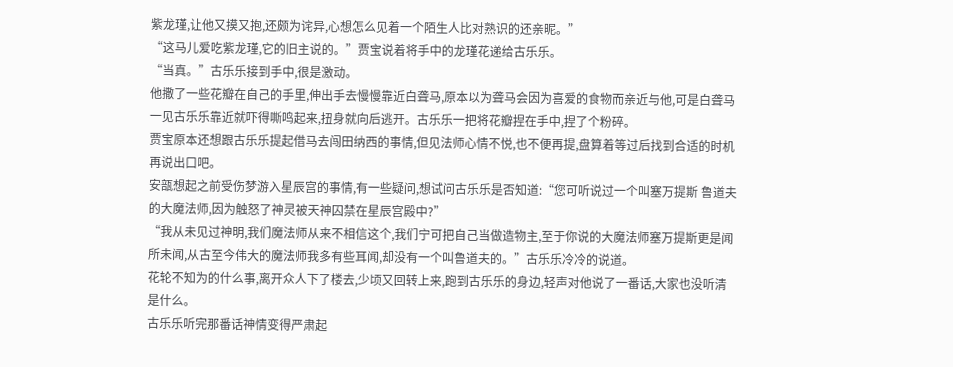紫龙瑾,让他又摸又抱,还颇为诧异,心想怎么见着一个陌生人比对熟识的还亲昵。”
“这马儿爱吃紫龙瑾,它的旧主说的。”贾宝说着将手中的龙瑾花递给古乐乐。
“当真。”古乐乐接到手中,很是激动。
他撒了一些花瓣在自己的手里,伸出手去慢慢靠近白聋马,原本以为聋马会因为喜爱的食物而亲近与他,可是白聋马一见古乐乐靠近就吓得嘶鸣起来,扭身就向后逃开。古乐乐一把将花瓣捏在手中,捏了个粉碎。
贾宝原本还想跟古乐乐提起借马去闯田纳西的事情,但见法师心情不悦,也不便再提,盘算着等过后找到合适的时机再说出口吧。
安瓿想起之前受伤梦游入星辰宫的事情,有一些疑问,想试问古乐乐是否知道:“您可听说过一个叫塞万提斯 鲁道夫的大魔法师,因为触怒了神灵被天神囚禁在星辰宫殿中?”
“我从未见过神明,我们魔法师从来不相信这个,我们宁可把自己当做造物主,至于你说的大魔法师塞万提斯更是闻所未闻,从古至今伟大的魔法师我多有些耳闻,却没有一个叫鲁道夫的。”古乐乐冷冷的说道。
花轮不知为的什么事,离开众人下了楼去,少顷又回转上来,跑到古乐乐的身边,轻声对他说了一番话,大家也没听清是什么。
古乐乐听完那番话神情变得严肃起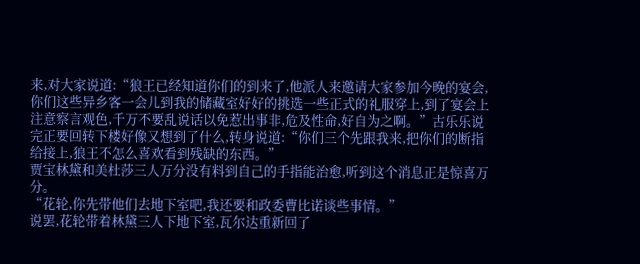来,对大家说道:“狼王已经知道你们的到来了,他派人来邀请大家参加今晚的宴会,你们这些异乡客一会儿到我的储藏室好好的挑选一些正式的礼服穿上,到了宴会上注意察言观色,千万不要乱说话以免惹出事非,危及性命,好自为之啊。”古乐乐说完正要回转下楼好像又想到了什么,转身说道:“你们三个先跟我来,把你们的断指给接上,狼王不怎么喜欢看到残缺的东西。”
贾宝林黛和美杜莎三人万分没有料到自己的手指能治愈,听到这个消息正是惊喜万分。
“花轮,你先带他们去地下室吧,我还要和政委曹比诺谈些事情。”
说罢,花轮带着林黛三人下地下室,瓦尔达重新回了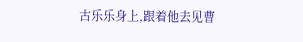古乐乐身上,跟着他去见曹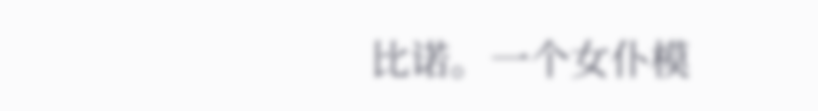比诺。一个女仆模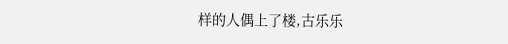样的人偶上了楼,古乐乐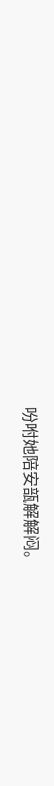吩咐她陪安瓿解解闷。